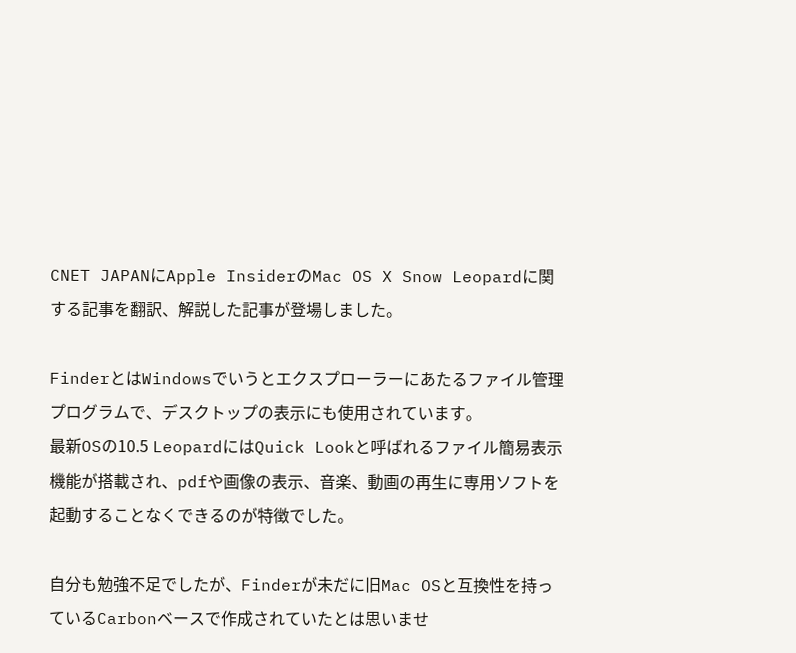CNET JAPANにApple InsiderのMac OS X Snow Leopardに関する記事を翻訳、解説した記事が登場しました。

FinderとはWindowsでいうとエクスプローラーにあたるファイル管理プログラムで、デスクトップの表示にも使用されています。
最新OSの10.5 LeopardにはQuick Lookと呼ばれるファイル簡易表示機能が搭載され、pdfや画像の表示、音楽、動画の再生に専用ソフトを起動することなくできるのが特徴でした。

自分も勉強不足でしたが、Finderが未だに旧Mac OSと互換性を持っているCarbonベースで作成されていたとは思いませ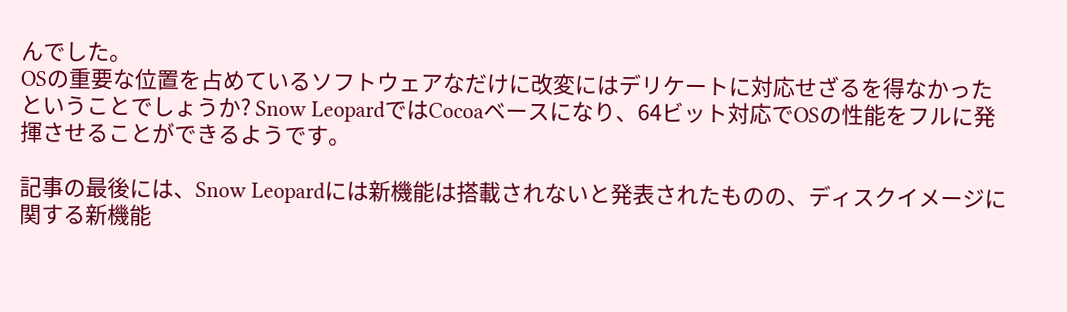んでした。
OSの重要な位置を占めているソフトウェアなだけに改変にはデリケートに対応せざるを得なかったということでしょうか? Snow LeopardではCocoaベースになり、64ビット対応でOSの性能をフルに発揮させることができるようです。

記事の最後には、Snow Leopardには新機能は搭載されないと発表されたものの、ディスクイメージに関する新機能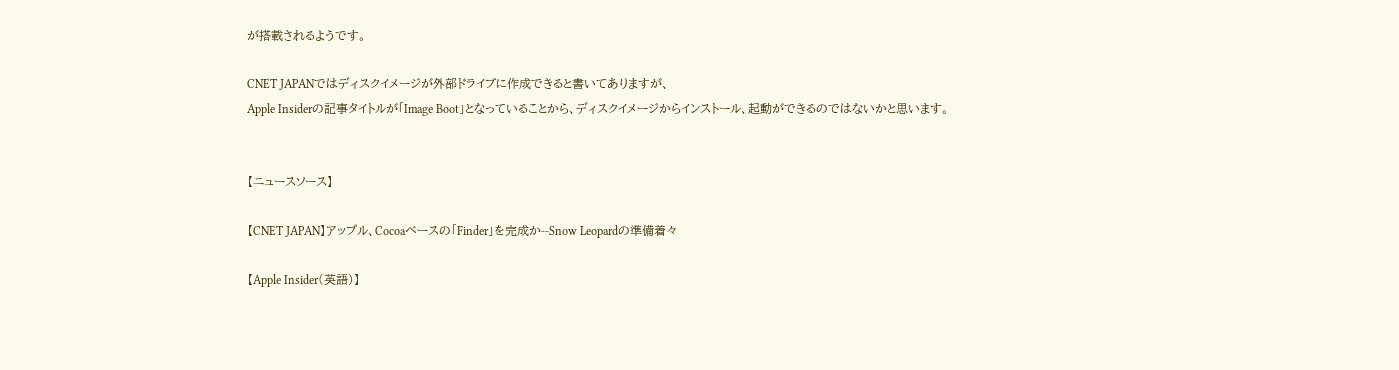が搭載されるようです。

CNET JAPANではディスクイメージが外部ドライブに作成できると書いてありますが、
Apple Insiderの記事タイトルが「Image Boot」となっていることから、ディスクイメージからインストール、起動ができるのではないかと思います。


【ニュースソース】

【CNET JAPAN】アップル、Cocoaベースの「Finder」を完成か--Snow Leopardの準備着々

【Apple Insider(英語)】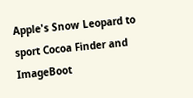Apple's Snow Leopard to sport Cocoa Finder and ImageBoot